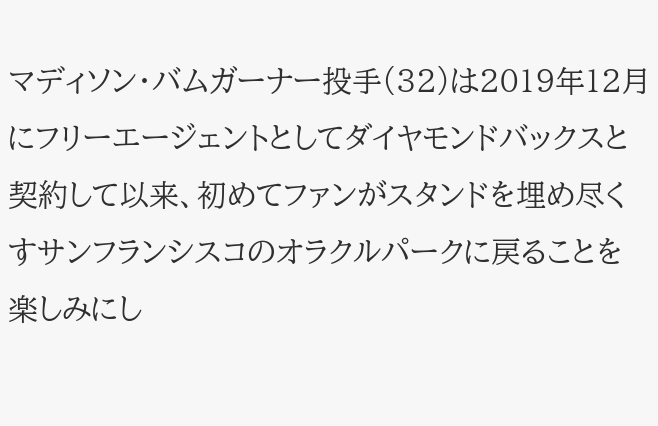マディソン・バムガーナー投手(32)は2019年12月にフリーエージェントとしてダイヤモンドバックスと契約して以来、初めてファンがスタンドを埋め尽くすサンフランシスコのオラクルパークに戻ることを楽しみにし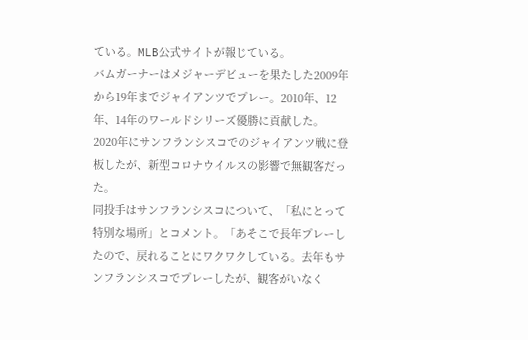ている。MLB公式サイトが報じている。
バムガーナーはメジャーデビューを果たした2009年から19年までジャイアンツでプレー。2010年、12年、14年のワールドシリーズ優勝に貢献した。
2020年にサンフランシスコでのジャイアンツ戦に登板したが、新型コロナウイルスの影響で無観客だった。
同投手はサンフランシスコについて、「私にとって特別な場所」とコメント。「あそこで長年プレーしたので、戻れることにワクワクしている。去年もサンフランシスコでプレーしたが、観客がいなく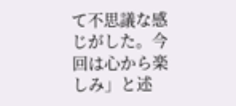て不思議な感じがした。今回は心から楽しみ」と述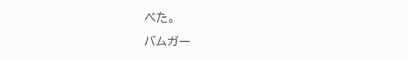べた。
バムガー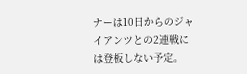ナーは10日からのジャイアンツとの2連戦には登板しない予定。